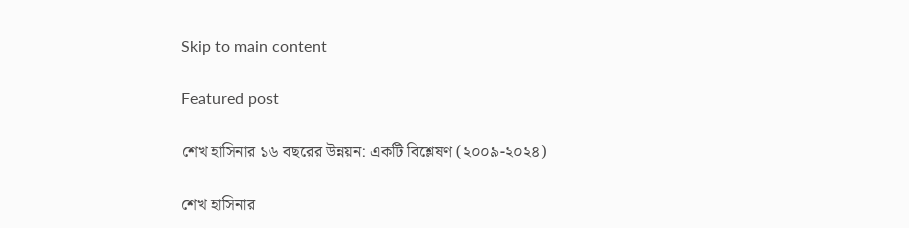Skip to main content

Featured post

শেখ হাসিনার ১৬ বছরের উন্নয়ন: একটি বিশ্লেষণ (২০০৯-২০২৪)

শেখ হাসিনার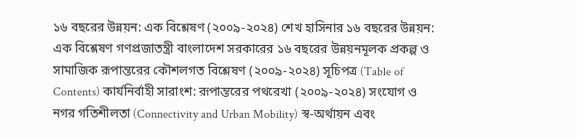১৬ বছরের উন্নয়ন: এক বিশ্লেষণ (২০০৯-২০২৪) শেখ হাসিনার ১৬ বছরের উন্নয়ন: এক বিশ্লেষণ গণপ্রজাতন্ত্রী বাংলাদেশ সরকারের ১৬ বছরের উন্নয়নমূলক প্রকল্প ও সামাজিক রূপান্তরের কৌশলগত বিশ্লেষণ (২০০৯-২০২৪) সূচিপত্র (Table of Contents) কার্যনির্বাহী সারাংশ: রূপান্তরের পথরেখা (২০০৯-২০২৪) সংযোগ ও নগর গতিশীলতা (Connectivity and Urban Mobility) স্ব-অর্থায়ন এবং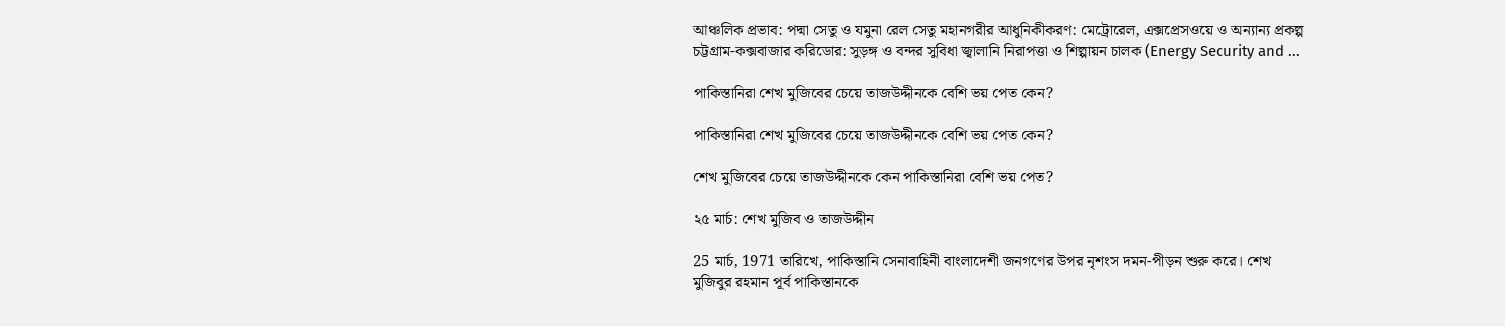আঞ্চলিক প্রভাব: পদ্মা সেতু ও যমুনা রেল সেতু মহানগরীর আধুনিকীকরণ: মেট্রোরেল, এক্সপ্রেসওয়ে ও অন্যান্য প্রকল্প চট্টগ্রাম-কক্সবাজার করিডোর: সুড়ঙ্গ ও বন্দর সুবিধা জ্বালানি নিরাপত্তা ও শিল্পায়ন চালক (Energy Security and ...

পাকিস্তানিরা শেখ মুজিবের চেয়ে তাজউদ্দীনকে বেশি ভয় পেত কেন?

পাকিস্তানিরা শেখ মুজিবের চেয়ে তাজউদ্দীনকে বেশি ভয় পেত কেন?

শেখ মুজিবের চেয়ে তাজউদ্দীনকে কেন পাকিস্তানিরা বেশি ভয় পেত?

২৫ মার্চ: শেখ মুজিব ও তাজউদ্দীন

25 মার্চ, 1971 তারিখে, পাকিস্তানি সেনাবাহিনী বাংলাদেশী জনগণের উপর নৃশংস দমন-পীড়ন শুরু করে। শেখ মুজিবুর রহমান পূর্ব পাকিস্তানকে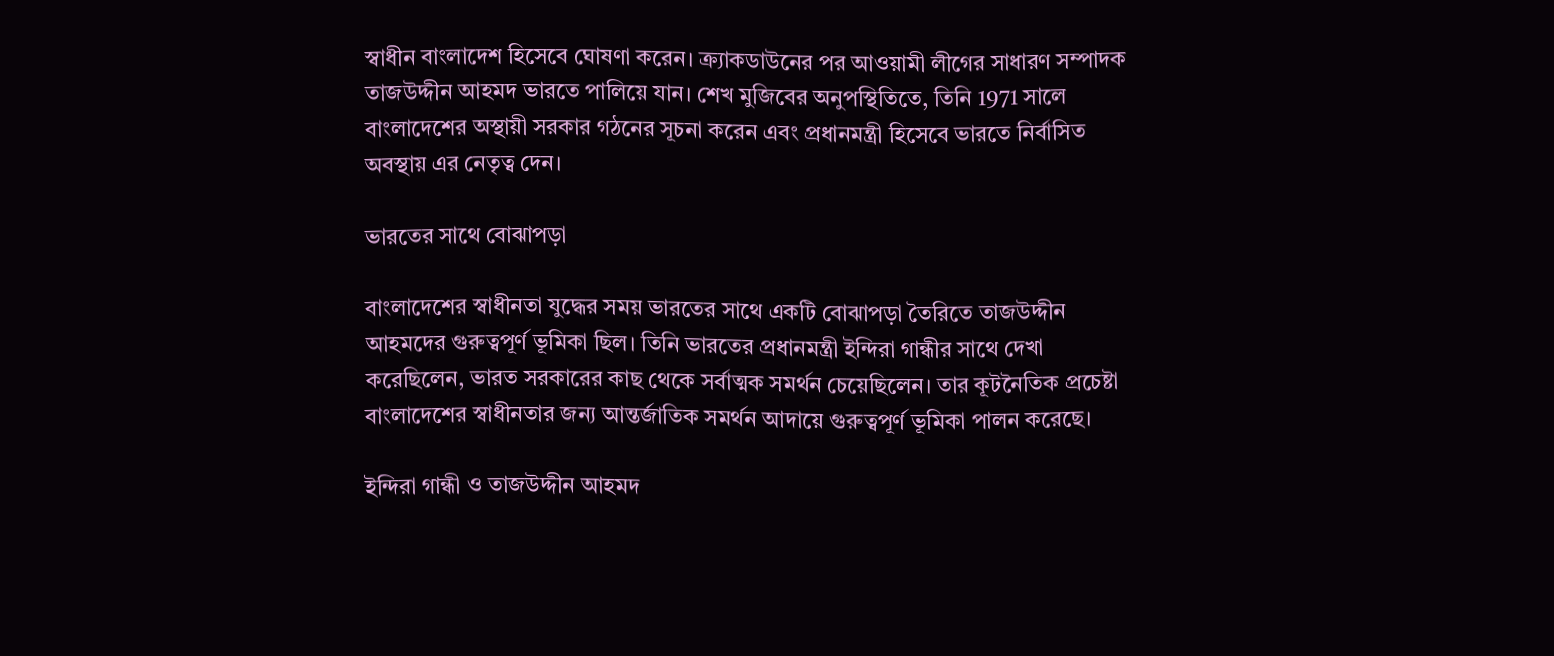স্বাধীন বাংলাদেশ হিসেবে ঘোষণা করেন। ক্র্যাকডাউনের পর আওয়ামী লীগের সাধারণ সম্পাদক তাজউদ্দীন আহমদ ভারতে পালিয়ে যান। শেখ মুজিবের অনুপস্থিতিতে, তিনি 1971 সালে বাংলাদেশের অস্থায়ী সরকার গঠনের সূচনা করেন এবং প্রধানমন্ত্রী হিসেবে ভারতে নির্বাসিত অবস্থায় এর নেতৃত্ব দেন।

ভারতের সাথে বোঝাপড়া

বাংলাদেশের স্বাধীনতা যুদ্ধের সময় ভারতের সাথে একটি বোঝাপড়া তৈরিতে তাজউদ্দীন আহমদের গুরুত্বপূর্ণ ভূমিকা ছিল। তিনি ভারতের প্রধানমন্ত্রী ইন্দিরা গান্ধীর সাথে দেখা করেছিলেন, ভারত সরকারের কাছ থেকে সর্বাত্মক সমর্থন চেয়েছিলেন। তার কূটনৈতিক প্রচেষ্টা বাংলাদেশের স্বাধীনতার জন্য আন্তর্জাতিক সমর্থন আদায়ে গুরুত্বপূর্ণ ভূমিকা পালন করেছে।

ইন্দিরা গান্ধী ও তাজউদ্দীন আহমদ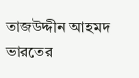তাজউদ্দীন আহমদ ভারতের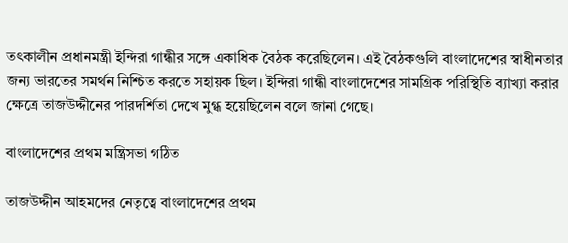তৎকালীন প্রধানমন্ত্রী ইন্দিরা গান্ধীর সঙ্গে একাধিক বৈঠক করেছিলেন। এই বৈঠকগুলি বাংলাদেশের স্বাধীনতার জন্য ভারতের সমর্থন নিশ্চিত করতে সহায়ক ছিল। ইন্দিরা গান্ধী বাংলাদেশের সামগ্রিক পরিস্থিতি ব্যাখ্যা করার ক্ষেত্রে তাজউদ্দীনের পারদর্শিতা দেখে মুগ্ধ হয়েছিলেন বলে জানা গেছে।

বাংলাদেশের প্রথম মন্ত্রিসভা গঠিত

তাজউদ্দীন আহমদের নেতৃত্বে বাংলাদেশের প্রথম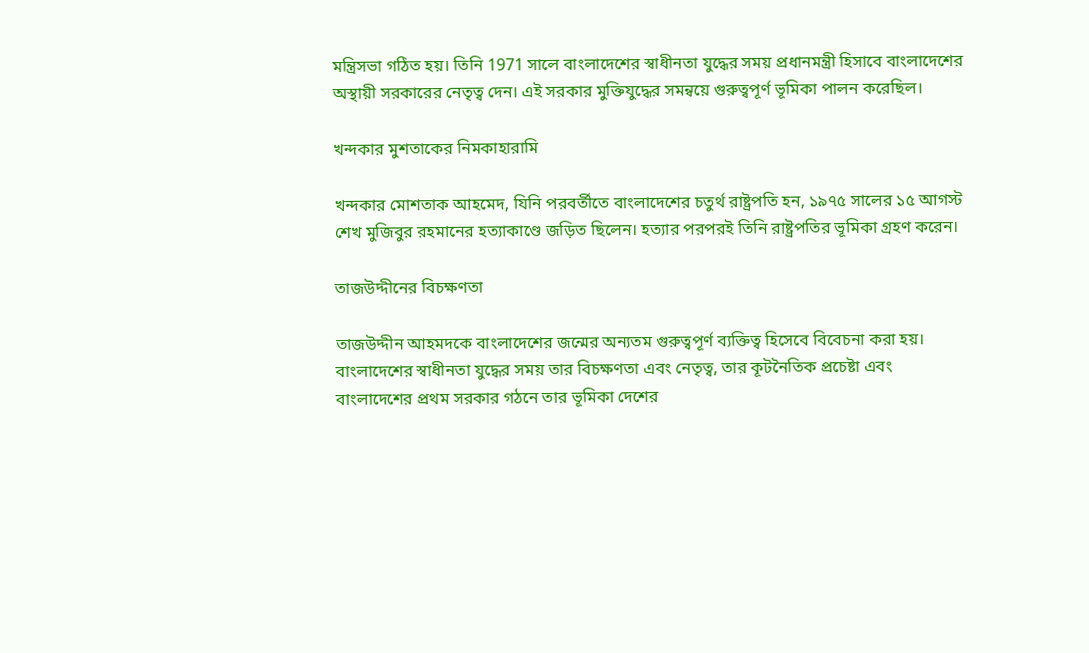মন্ত্রিসভা গঠিত হয়। তিনি 1971 সালে বাংলাদেশের স্বাধীনতা যুদ্ধের সময় প্রধানমন্ত্রী হিসাবে বাংলাদেশের অস্থায়ী সরকারের নেতৃত্ব দেন। এই সরকার মুক্তিযুদ্ধের সমন্বয়ে গুরুত্বপূর্ণ ভূমিকা পালন করেছিল।

খন্দকার মুশতাকের নিমকাহারামি

খন্দকার মোশতাক আহমেদ, যিনি পরবর্তীতে বাংলাদেশের চতুর্থ রাষ্ট্রপতি হন, ১৯৭৫ সালের ১৫ আগস্ট শেখ মুজিবুর রহমানের হত্যাকাণ্ডে জড়িত ছিলেন। হত্যার পরপরই তিনি রাষ্ট্রপতির ভূমিকা গ্রহণ করেন।

তাজউদ্দীনের বিচক্ষণতা

তাজউদ্দীন আহমদকে বাংলাদেশের জন্মের অন্যতম গুরুত্বপূর্ণ ব্যক্তিত্ব হিসেবে বিবেচনা করা হয়। বাংলাদেশের স্বাধীনতা যুদ্ধের সময় তার বিচক্ষণতা এবং নেতৃত্ব, তার কূটনৈতিক প্রচেষ্টা এবং বাংলাদেশের প্রথম সরকার গঠনে তার ভূমিকা দেশের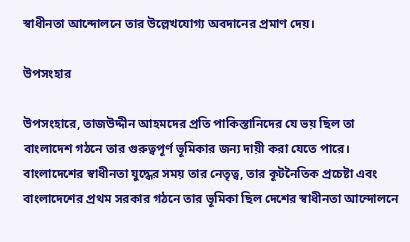স্বাধীনতা আন্দোলনে তার উল্লেখযোগ্য অবদানের প্রমাণ দেয়।

উপসংহার

উপসংহারে, তাজউদ্দীন আহমদের প্রতি পাকিস্তানিদের যে ভয় ছিল তা বাংলাদেশ গঠনে তার গুরুত্বপূর্ণ ভূমিকার জন্য দায়ী করা যেতে পারে। বাংলাদেশের স্বাধীনতা যুদ্ধের সময় তার নেতৃত্ব, তার কূটনৈতিক প্রচেষ্টা এবং বাংলাদেশের প্রথম সরকার গঠনে তার ভূমিকা ছিল দেশের স্বাধীনতা আন্দোলনে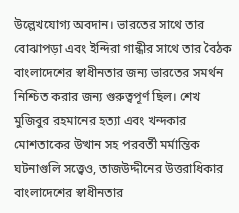উল্লেখযোগ্য অবদান। ভারতের সাথে তার বোঝাপড়া এবং ইন্দিরা গান্ধীর সাথে তার বৈঠক বাংলাদেশের স্বাধীনতার জন্য ভারতের সমর্থন নিশ্চিত করার জন্য গুরুত্বপূর্ণ ছিল। শেখ মুজিবুর রহমানের হত্যা এবং খন্দকার মোশতাকের উত্থান সহ পরবর্তী মর্মান্তিক ঘটনাগুলি সত্ত্বেও, তাজউদ্দীনের উত্তরাধিকার বাংলাদেশের স্বাধীনতার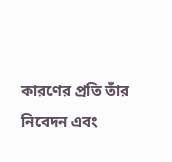কারণের প্রতি তাঁর নিবেদন এবং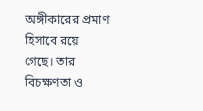অঙ্গীকারের প্রমাণ হিসাবে রয়ে গেছে। তার বিচক্ষণতা ও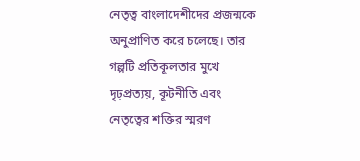নেতৃত্ব বাংলাদেশীদের প্রজন্মকে অনুপ্রাণিত করে চলেছে। তার গল্পটি প্রতিকূলতার মুখে দৃঢ়প্রত্যয়, কূটনীতি এবং নেতৃত্বের শক্তির স্মরণ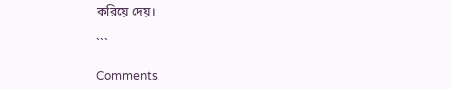করিয়ে দেয়।

```

Comments